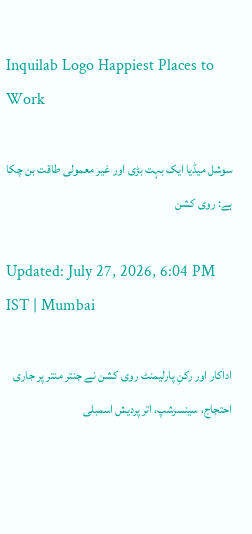Inquilab Logo Happiest Places to Work

سوشل میڈیا ایک بہت بڑی اور غیر معمولی طاقت بن چکا ہے: روی کشن

Updated: July 27, 2026, 6:04 PM IST | Mumbai

اداکار اور رکنِ پارلیمنٹ روی کشن نے جنتر منتر پر جاری احتجاج، سینسرشپ، اتر پردیش اسمبلی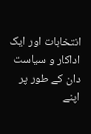انتخابات اور ایک اداکار و سیاست دان کے طور پر اپنے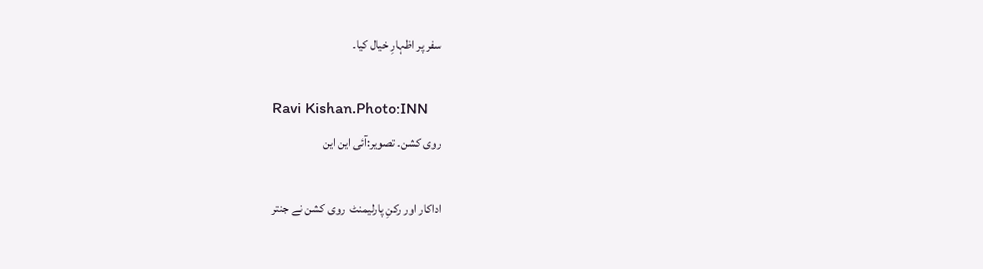سفر پر اظہارِ خیال کیا۔

Ravi Kishan.Photo:INN
روی کشن۔ تصویر:آئی این این

اداکار اور رکنِ پارلیمنٹ  روی کشن نے جنتر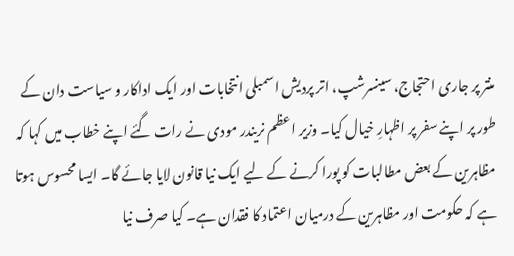منتر پر جاری احتجاج، سینسرشپ، اتر پردیش اسمبلی انتخابات اور ایک اداکار و سیاست دان کے طور پر اپنے سفر پر اظہارِ خیال کیا۔ وزیر اعظم نریندر مودی نے رات گئے اپنے خطاب میں کہا کہ مظاہرین کے بعض مطالبات کو پورا کرنے کے لیے ایک نیا قانون لایا جائے گا۔ ایسا محسوس ہوتا ہے کہ حکومت اور مظاہرین کے درمیان اعتماد کا فقدان ہے۔ کیا صرف نیا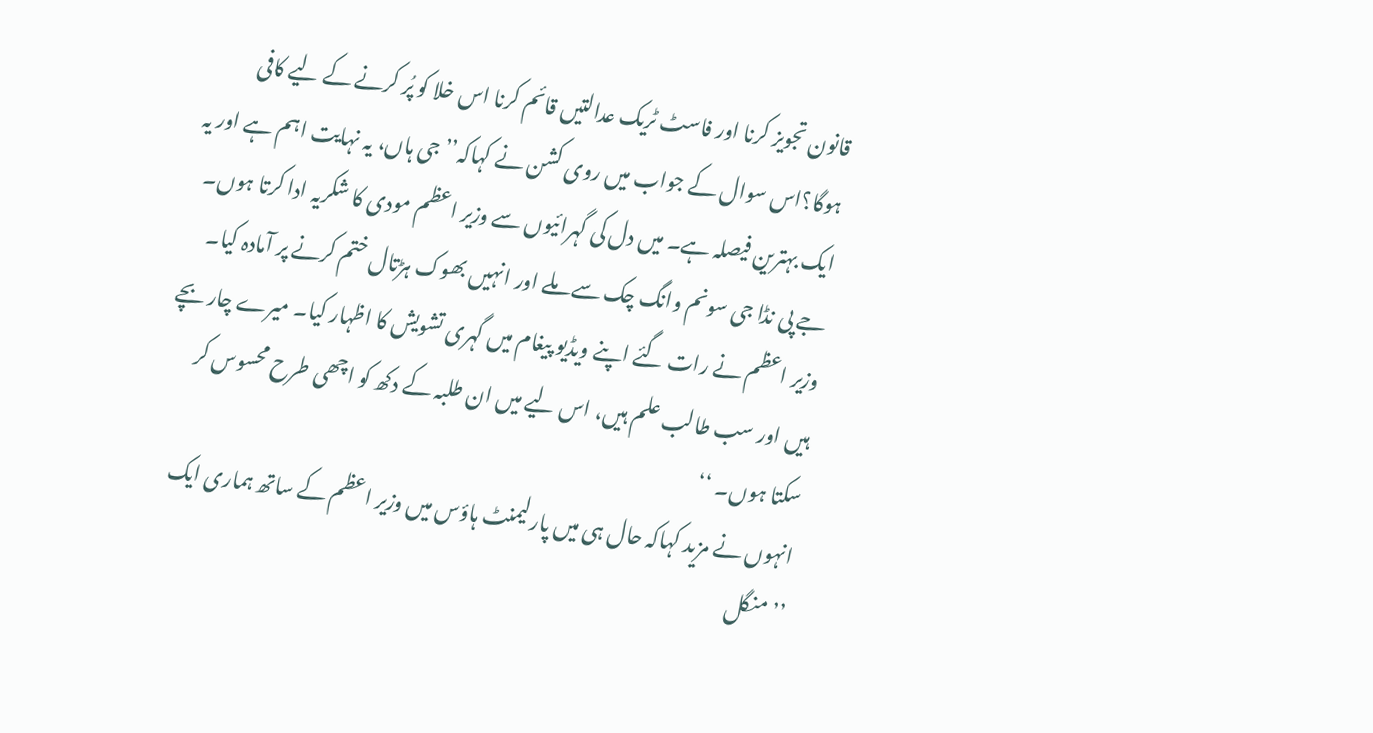قانون تجویز کرنا اور فاسٹ ٹریک عدالتیں قائم کرنا اس خلا کو پُر کرنے کے لیے کافی ہوگا؟اس سوال کے جواب میں روی کشن نے کہاکہ’’ جی ہاں، یہ نہایت اہم ہے اور یہ ایک بہترین فیصلہ ہے۔ میں دل کی گہرائیوں سے وزیر اعظم مودی کا شکریہ ادا کرتا ہوں۔ جے پی نڈا جی سونم وانگ چک سے ملے اور انہیں بھوک ہڑتال ختم کرنے پر آمادہ کیا۔ وزیر اعظم نے رات گئے اپنے ویڈیو پیغام میں گہری تشویش کا اظہار کیا۔ میرے چار بچے ہیں اور سب طالب علم ہیں، اس لیے میں ان طلبہ کے دکھ کو اچھی طرح محسوس کر سکتا ہوں۔ ‘‘
انہوں نے مزید کہاکہ حال ہی میں پارلیمنٹ ہاؤس میں وزیر اعظم کے ساتھ ہماری ایک ’’منگل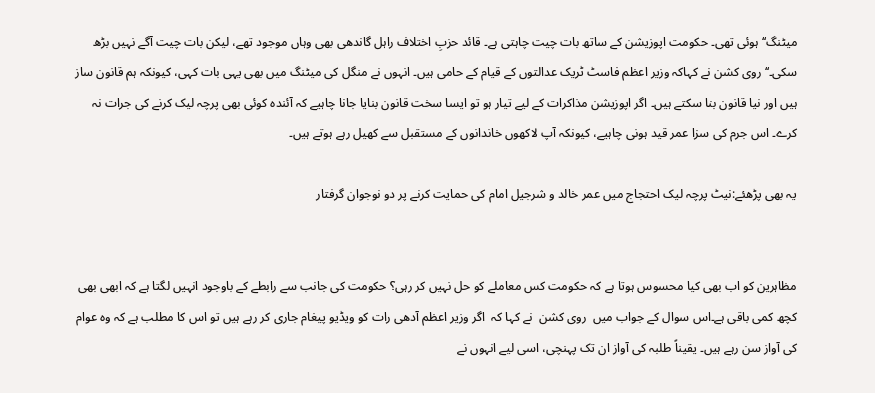میٹنگ‘‘ ہوئی تھی۔ حکومت اپوزیشن کے ساتھ بات چیت چاہتی ہے۔ قائد حزبِ اختلاف راہل گاندھی بھی وہاں موجود تھے، لیکن بات چیت آگے نہیں بڑھ سکی۔‘‘ روی کشن نے کہاکہ وزیر اعظم فاسٹ ٹریک عدالتوں کے قیام کے حامی ہیں۔ انہوں نے منگل کی میٹنگ میں بھی یہی بات کہی، کیونکہ ہم قانون ساز ہیں اور نیا قانون بنا سکتے ہیں۔ اگر اپوزیشن مذاکرات کے لیے تیار ہو تو ایسا سخت قانون بنایا جانا چاہیے کہ آئندہ کوئی بھی پرچہ لیک کرنے کی جرات نہ کرے۔ اس جرم کی سزا عمر قید ہونی چاہیے، کیونکہ آپ لاکھوں خاندانوں کے مستقبل سے کھیل رہے ہوتے ہیں۔

یہ بھی پڑھئے:نیٹ پرچہ لیک احتجاج میں عمر خالد و شرجیل امام کی حمایت کرنے پر دو نوجوان گرفتار


مظاہرین کو اب بھی کیا محسوس ہوتا ہے کہ حکومت کس معاملے کو حل نہیں کر رہی؟ حکومت کی جانب سے رابطے کے باوجود انہیں لگتا ہے کہ ابھی بھی کچھ کمی باقی ہے۔اس سوال کے جواب میں  روی کشن  نے کہا کہ  اگر وزیر اعظم آدھی رات کو ویڈیو پیغام جاری کر رہے ہیں تو اس کا مطلب ہے کہ وہ عوام کی آواز سن رہے ہیں۔ یقیناً طلبہ کی آواز ان تک پہنچی، اسی لیے انہوں نے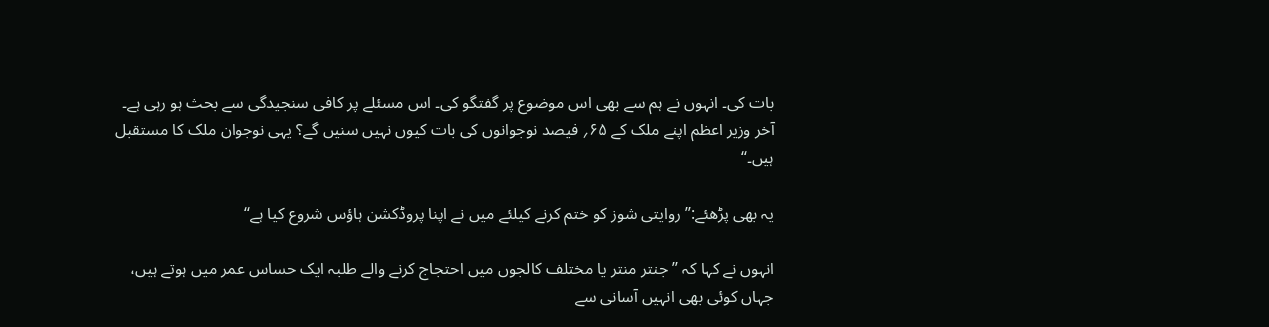بات کی۔ انہوں نے ہم سے بھی اس موضوع پر گفتگو کی۔ اس مسئلے پر کافی سنجیدگی سے بحث ہو رہی ہے۔ آخر وزیر اعظم اپنے ملک کے ۶۵؍ فیصد نوجوانوں کی بات کیوں نہیں سنیں گے؟ یہی نوجوان ملک کا مستقبل ہیں۔‘‘

یہ بھی پڑھئے:’’روایتی شوز کو ختم کرنے کیلئے میں نے اپنا پروڈکشن ہاؤس شروع کیا ہے‘‘

انہوں نے کہا کہ ’’جنتر منتر یا مختلف کالجوں میں احتجاج کرنے والے طلبہ ایک حساس عمر میں ہوتے ہیں، جہاں کوئی بھی انہیں آسانی سے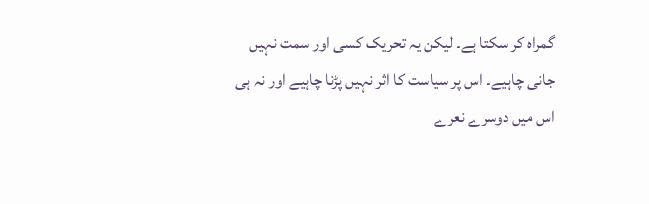گمراہ کر سکتا ہے۔ لیکن یہ تحریک کسی اور سمت نہیں جانی چاہیے۔ اس پر سیاست کا اثر نہیں پڑنا چاہیے اور نہ ہی اس میں دوسرے نعرے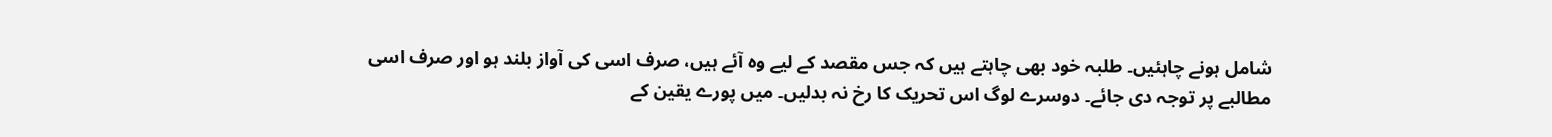شامل ہونے چاہئیں۔ طلبہ خود بھی چاہتے ہیں کہ جس مقصد کے لیے وہ آئے ہیں، صرف اسی کی آواز بلند ہو اور صرف اسی مطالبے پر توجہ دی جائے۔ دوسرے لوگ اس تحریک کا رخ نہ بدلیں۔ میں پورے یقین کے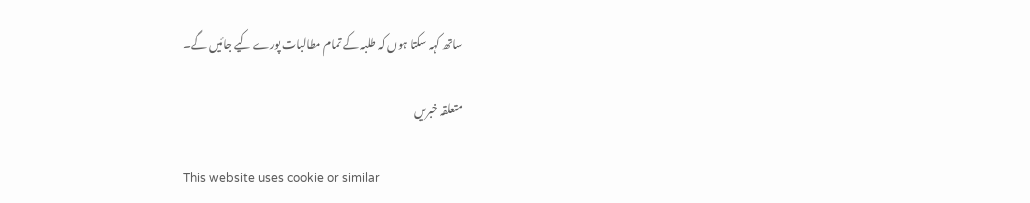ساتھ کہہ سکتا ہوں کہ طلبہ کے تمام مطالبات پورے کیے جائیں گے۔

متعلقہ خبریں

This website uses cookie or similar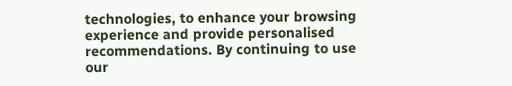technologies, to enhance your browsing experience and provide personalised recommendations. By continuing to use our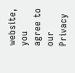website, you agree to our Privacy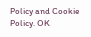Policy and Cookie Policy. OK